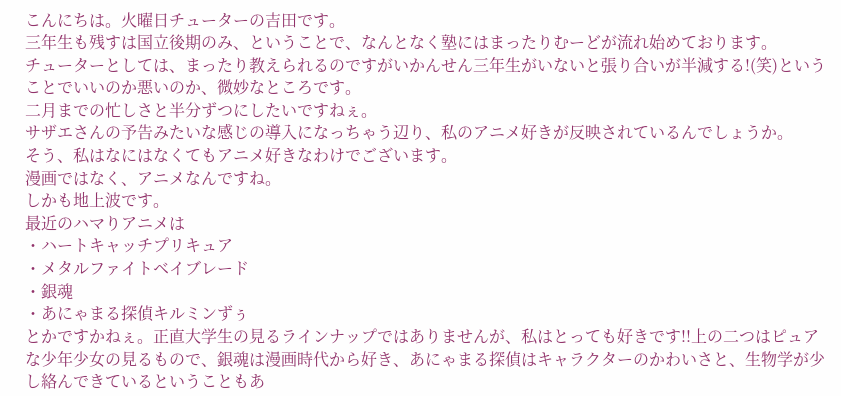こんにちは。火曜日チューターの吉田です。
三年生も残すは国立後期のみ、ということで、なんとなく塾にはまったりむーどが流れ始めております。
チューターとしては、まったり教えられるのですがいかんせん三年生がいないと張り合いが半減する!(笑)ということでいいのか悪いのか、微妙なところです。
二月までの忙しさと半分ずつにしたいですねぇ。
サザエさんの予告みたいな感じの導入になっちゃう辺り、私のアニメ好きが反映されているんでしょうか。
そう、私はなにはなくてもアニメ好きなわけでございます。
漫画ではなく、アニメなんですね。
しかも地上波です。
最近のハマりアニメは
・ハートキャッチプリキュア
・メタルファイトベイブレード
・銀魂
・あにゃまる探偵キルミンずぅ
とかですかねぇ。正直大学生の見るラインナップではありませんが、私はとっても好きです!!上の二つはピュアな少年少女の見るもので、銀魂は漫画時代から好き、あにゃまる探偵はキャラクターのかわいさと、生物学が少し絡んできているということもあ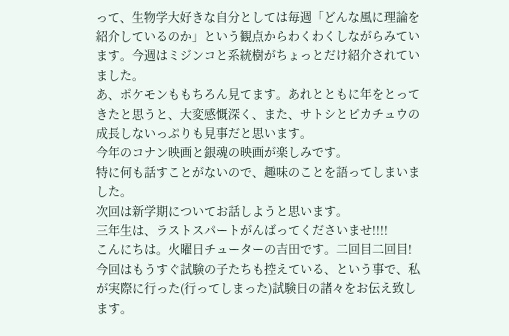って、生物学大好きな自分としては毎週「どんな風に理論を紹介しているのか」という観点からわくわくしながらみています。今週はミジンコと系統樹がちょっとだけ紹介されていました。
あ、ポケモンももちろん見てます。あれとともに年をとってきたと思うと、大変感慨深く、また、サトシとピカチュウの成長しないっぷりも見事だと思います。
今年のコナン映画と銀魂の映画が楽しみです。
特に何も話すことがないので、趣味のことを語ってしまいました。
次回は新学期についてお話しようと思います。
三年生は、ラストスパートがんばってくださいませ!!!!
こんにちは。火曜日チューターの吉田です。二回目二回目!
今回はもうすぐ試験の子たちも控えている、という事で、私が実際に行った(行ってしまった)試験日の諸々をお伝え致します。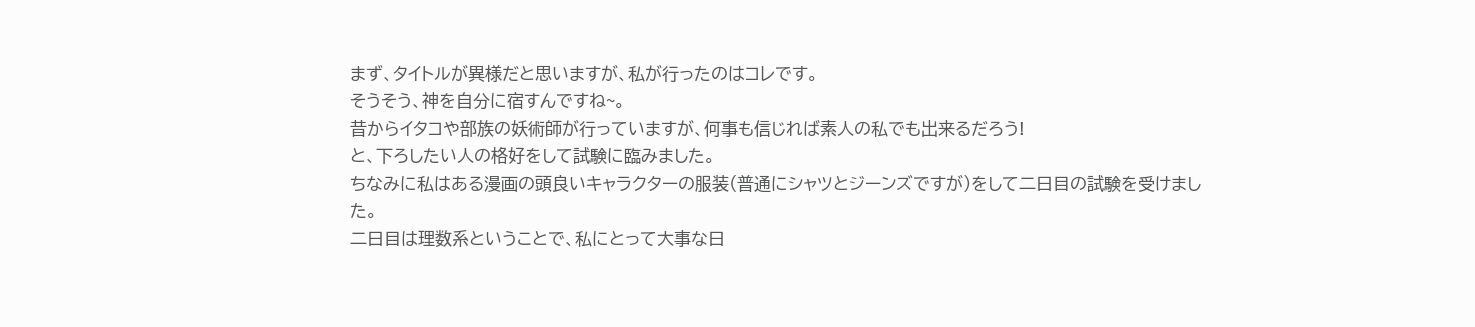まず、タイトルが異様だと思いますが、私が行ったのはコレです。
そうそう、神を自分に宿すんですね~。
昔からイタコや部族の妖術師が行っていますが、何事も信じれば素人の私でも出来るだろう!
と、下ろしたい人の格好をして試験に臨みました。
ちなみに私はある漫画の頭良いキャラクターの服装(普通にシャツとジーンズですが)をして二日目の試験を受けました。
二日目は理数系ということで、私にとって大事な日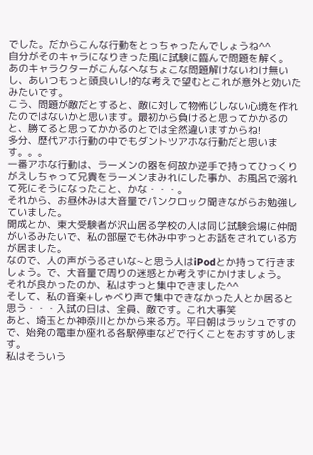でした。だからこんな行動をとっちゃったんでしょうね^^
自分がそのキャラになりきった風に試験に臨んで問題を解く。
あのキャラクターがこんなへなちょこな問題解けないわけ無いし、あいつもっと頭良いし!的な考えで望むとこれが意外と効いたみたいです。
こう、問題が敵だとすると、敵に対して物怖じしない心境を作れたのではないかと思います。最初から負けると思ってかかるのと、勝てると思ってかかるのとでは全然違いますからね!
多分、歴代アホ行動の中でもダントツアホな行動だと思います。。。
一番アホな行動は、ラーメンの器を何故か逆手で持ってひっくりがえしちゃって兄貴をラーメンまみれにした事か、お風呂で溺れて死にそうになったこと、かな・・・。
それから、お昼休みは大音量でパンクロック聞きながらお勉強していました。
開成とか、東大受験者が沢山居る学校の人は同じ試験会場に仲間がいるみたいで、私の部屋でも休み中ずっとお話をされている方が居ました。
なので、人の声がうるさいな~と思う人はiPodとか持って行きましょう。で、大音量で周りの迷惑とか考えずにかけましょう。
それが良かったのか、私はずっと集中できました^^
そして、私の音楽+しゃべり声で集中できなかった人とか居ると思う・・・入試の日は、全員、敵です。これ大事笑
あと、埼玉とか神奈川とかから来る方。平日朝はラッシュですので、始発の電車か座れる各駅停車などで行くことをおすすめします。
私はそういう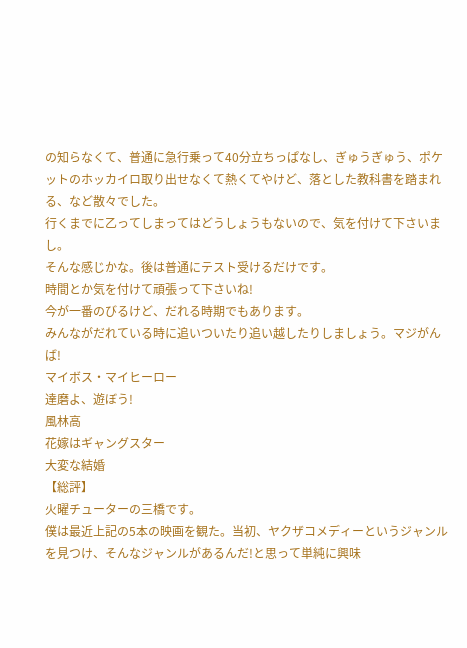の知らなくて、普通に急行乗って40分立ちっぱなし、ぎゅうぎゅう、ポケットのホッカイロ取り出せなくて熱くてやけど、落とした教科書を踏まれる、など散々でした。
行くまでに乙ってしまってはどうしょうもないので、気を付けて下さいまし。
そんな感じかな。後は普通にテスト受けるだけです。
時間とか気を付けて頑張って下さいね!
今が一番のびるけど、だれる時期でもあります。
みんながだれている時に追いついたり追い越したりしましょう。マジがんば!
マイボス・マイヒーロー
達磨よ、遊ぼう!
風林高
花嫁はギャングスター
大変な結婚
【総評】
火曜チューターの三橋です。
僕は最近上記の5本の映画を観た。当初、ヤクザコメディーというジャンルを見つけ、そんなジャンルがあるんだ!と思って単純に興味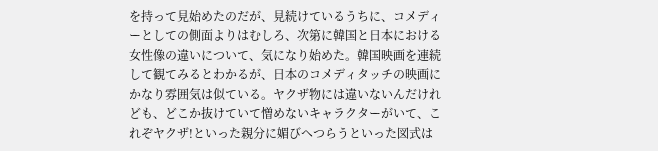を持って見始めたのだが、見続けているうちに、コメディーとしての側面よりはむしろ、次第に韓国と日本における女性像の違いについて、気になり始めた。韓国映画を連続して観てみるとわかるが、日本のコメディタッチの映画にかなり雰囲気は似ている。ヤクザ物には違いないんだけれども、どこか抜けていて憎めないキャラクターがいて、これぞヤクザ!といった親分に媚びへつらうといった図式は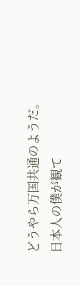どうやら万国共通のようだ。日本人の僕が観て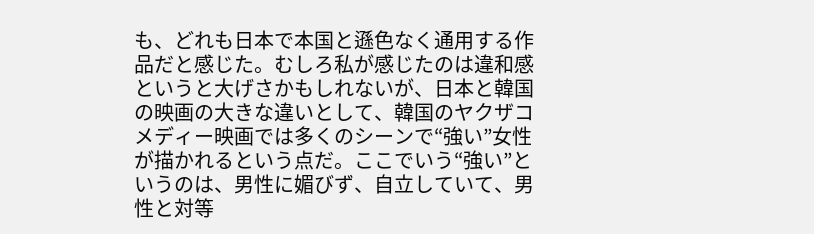も、どれも日本で本国と遜色なく通用する作品だと感じた。むしろ私が感じたのは違和感というと大げさかもしれないが、日本と韓国の映画の大きな違いとして、韓国のヤクザコメディー映画では多くのシーンで“強い”女性が描かれるという点だ。ここでいう“強い”というのは、男性に媚びず、自立していて、男性と対等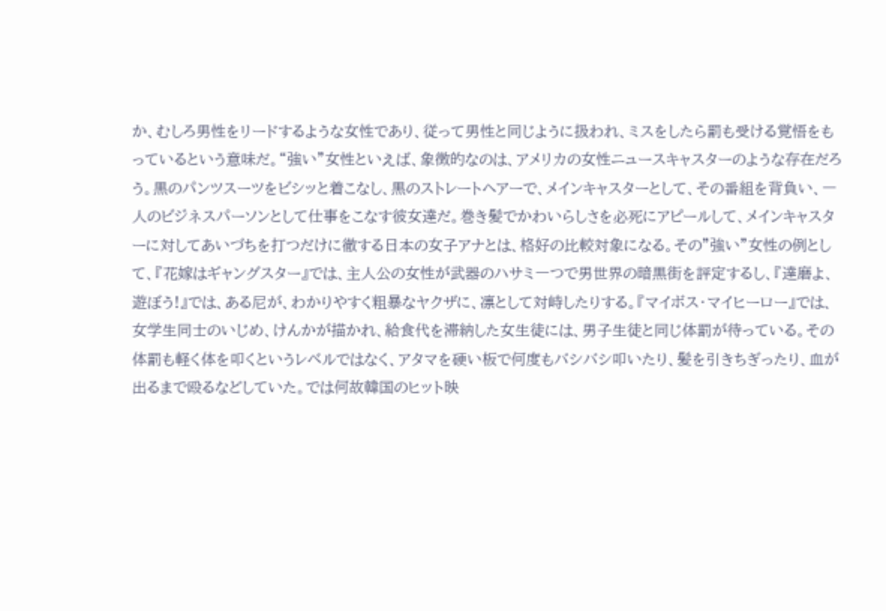か、むしろ男性をリードするような女性であり、従って男性と同じように扱われ、ミスをしたら罰も受ける覚悟をもっているという意味だ。“強い”女性といえば、象徴的なのは、アメリカの女性ニュースキャスターのような存在だろう。黒のパンツスーツをビシッと着こなし、黒のストレートヘアーで、メインキャスターとして、その番組を背負い、一人のビジネスパーソンとして仕事をこなす彼女達だ。巻き髪でかわいらしさを必死にアピールして、メインキャスターに対してあいづちを打つだけに徹する日本の女子アナとは、格好の比較対象になる。その”強い”女性の例として、『花嫁はギャングスター』では、主人公の女性が武器のハサミ一つで男世界の暗黒街を評定するし、『達磨よ、遊ぼう!』では、ある尼が、わかりやすく粗暴なヤクザに、凛として対峙したりする。『マイボス・マイヒーロー』では、女学生同士のいじめ、けんかが描かれ、給食代を滞納した女生徒には、男子生徒と同じ体罰が待っている。その体罰も軽く体を叩くというレベルではなく、アタマを硬い板で何度もバシバシ叩いたり、髪を引きちぎったり、血が出るまで殴るなどしていた。では何故韓国のヒット映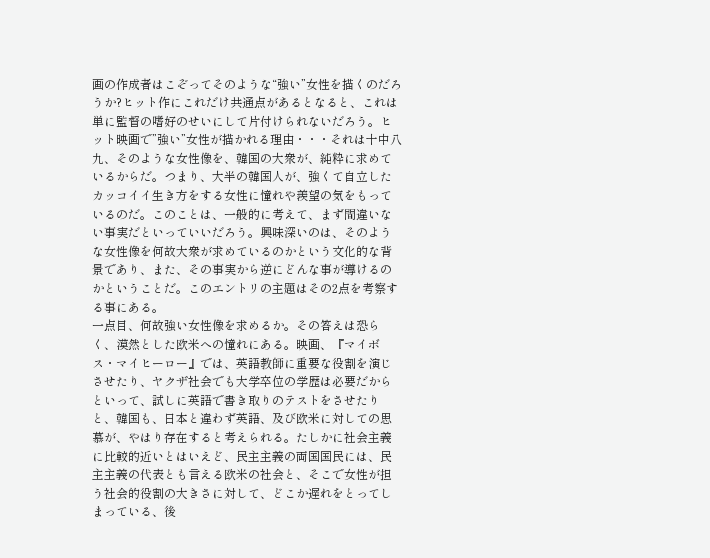画の作成者はこぞってそのような“強い”女性を描くのだろうか?ヒット作にこれだけ共通点があるとなると、これは単に監督の嗜好のせいにして片付けられないだろう。ヒット映画で”強い”女性が描かれる理由・・・それは十中八九、そのような女性像を、韓国の大衆が、純粋に求めているからだ。つまり、大半の韓国人が、強くて自立したカッコイイ生き方をする女性に憧れや羨望の気をもっているのだ。このことは、一般的に考えて、まず間違いない事実だといっていいだろう。興味深いのは、そのような女性像を何故大衆が求めているのかという文化的な背景であり、また、その事実から逆にどんな事が導けるのかということだ。このエントリの主題はその2点を考察する事にある。
一点目、何故強い女性像を求めるか。その答えは恐らく、漠然とした欧米への憧れにある。映画、『マイボス・マイヒーロー』では、英語教師に重要な役割を演じさせたり、ヤクザ社会でも大学卒位の学歴は必要だからといって、試しに英語で書き取りのテストをさせたりと、韓国も、日本と違わず英語、及び欧米に対しての思慕が、やはり存在すると考えられる。たしかに社会主義に比較的近いとはいえど、民主主義の両国国民には、民主主義の代表とも言える欧米の社会と、そこで女性が担う社会的役割の大きさに対して、どこか遅れをとってしまっている、後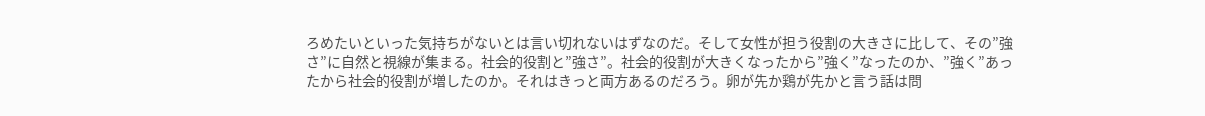ろめたいといった気持ちがないとは言い切れないはずなのだ。そして女性が担う役割の大きさに比して、その”強さ”に自然と視線が集まる。社会的役割と”強さ”。社会的役割が大きくなったから”強く”なったのか、”強く”あったから社会的役割が増したのか。それはきっと両方あるのだろう。卵が先か鶏が先かと言う話は問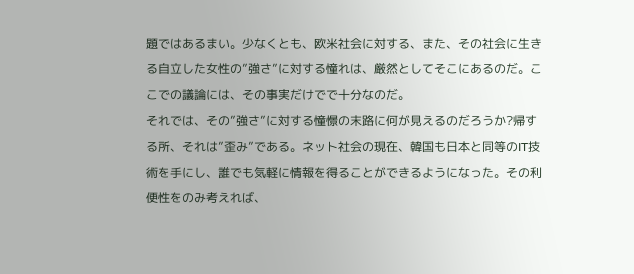題ではあるまい。少なくとも、欧米社会に対する、また、その社会に生きる自立した女性の”強さ”に対する憧れは、厳然としてそこにあるのだ。ここでの議論には、その事実だけでで十分なのだ。
それでは、その”強さ”に対する憧憬の末路に何が見えるのだろうか?帰する所、それは”歪み”である。ネット社会の現在、韓国も日本と同等のIT技術を手にし、誰でも気軽に情報を得ることができるようになった。その利便性をのみ考えれば、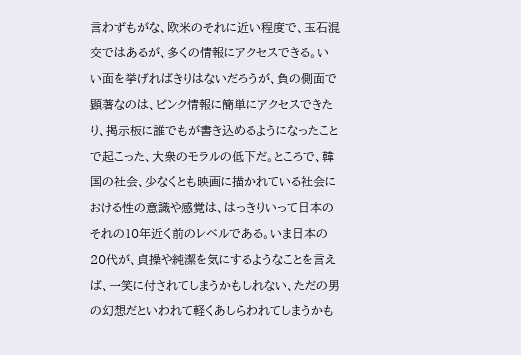言わずもがな、欧米のそれに近い程度で、玉石混交ではあるが、多くの情報にアクセスできる。いい面を挙げればきりはないだろうが、負の側面で顕著なのは、ピンク情報に簡単にアクセスできたり、掲示板に誰でもが書き込めるようになったことで起こった、大衆のモラルの低下だ。ところで、韓国の社会、少なくとも映画に描かれている社会における性の意識や感覚は、はっきりいって日本のそれの10年近く前のレベルである。いま日本の20代が、貞操や純潔を気にするようなことを言えば、一笑に付されてしまうかもしれない、ただの男の幻想だといわれて軽くあしらわれてしまうかも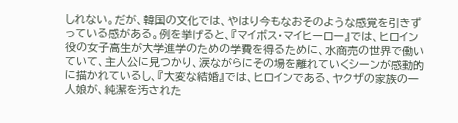しれない。だが、韓国の文化では、やはり今もなおそのような感覚を引きずっている感がある。例を挙げると、『マイボス・マイヒーロー』では、ヒロイン役の女子高生が大学進学のための学費を得るために、水商売の世界で働いていて、主人公に見つかり、涙ながらにその場を離れていくシーンが感動的に描かれているし、『大変な結婚』では、ヒロインである、ヤクザの家族の一人娘が、純潔を汚された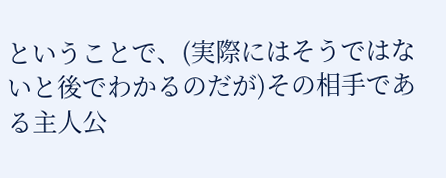ということで、(実際にはそうではないと後でわかるのだが)その相手である主人公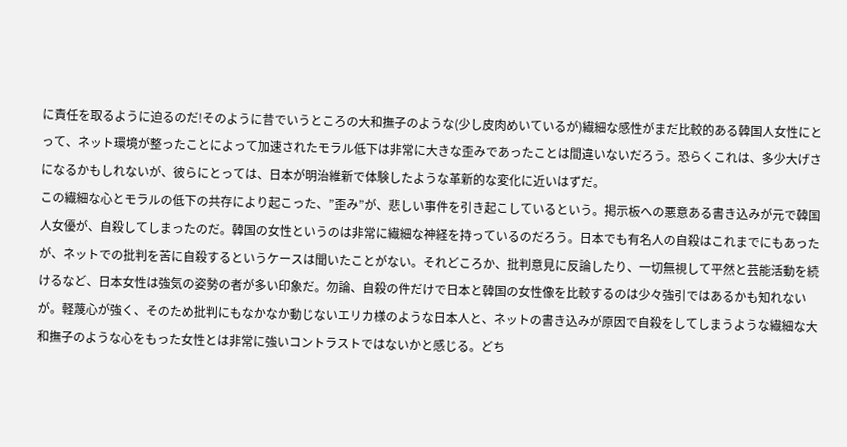に責任を取るように迫るのだ!そのように昔でいうところの大和撫子のような(少し皮肉めいているが)繊細な感性がまだ比較的ある韓国人女性にとって、ネット環境が整ったことによって加速されたモラル低下は非常に大きな歪みであったことは間違いないだろう。恐らくこれは、多少大げさになるかもしれないが、彼らにとっては、日本が明治維新で体験したような革新的な変化に近いはずだ。
この繊細な心とモラルの低下の共存により起こった、”歪み”が、悲しい事件を引き起こしているという。掲示板への悪意ある書き込みが元で韓国人女優が、自殺してしまったのだ。韓国の女性というのは非常に繊細な神経を持っているのだろう。日本でも有名人の自殺はこれまでにもあったが、ネットでの批判を苦に自殺するというケースは聞いたことがない。それどころか、批判意見に反論したり、一切無視して平然と芸能活動を続けるなど、日本女性は強気の姿勢の者が多い印象だ。勿論、自殺の件だけで日本と韓国の女性像を比較するのは少々強引ではあるかも知れないが。軽蔑心が強く、そのため批判にもなかなか動じないエリカ様のような日本人と、ネットの書き込みが原因で自殺をしてしまうような繊細な大和撫子のような心をもった女性とは非常に強いコントラストではないかと感じる。どち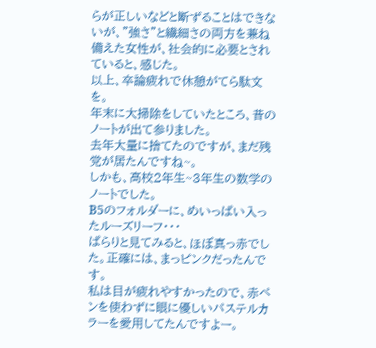らが正しいなどと断ずることはできないが、”強さ”と繊細さの両方を兼ね備えた女性が、社会的に必要とされていると、感じた。
以上、卒論疲れで休憩がてら駄文を。
年末に大掃除をしていたところ、昔のノートが出て参りました。
去年大量に捨てたのですが、まだ残党が居たんですね~。
しかも、高校2年生~3年生の数学のノートでした。
B5のフォルダーに、めいっぱい入ったルーズリーフ・・・
ぱらりと見てみると、ほぼ真っ赤でした。正確には、まっピンクだったんです。
私は目が疲れやすかったので、赤ペンを使わずに眼に優しいパステルカラーを愛用してたんですよー。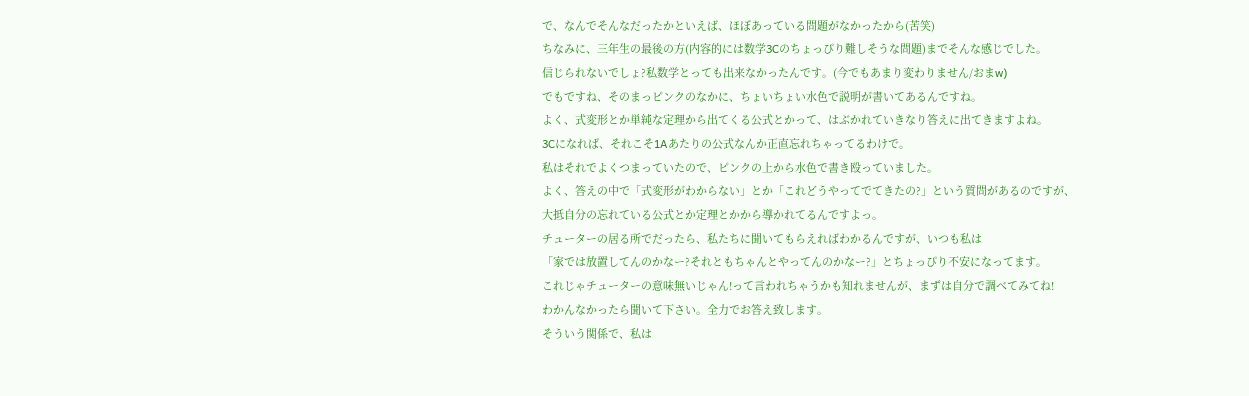で、なんでそんなだったかといえば、ほぼあっている問題がなかったから(苦笑)
ちなみに、三年生の最後の方(内容的には数学3Cのちょっぴり難しそうな問題)までそんな感じでした。
信じられないでしょ?私数学とっても出来なかったんです。(今でもあまり変わりません/おまw)
でもですね、そのまっピンクのなかに、ちょいちょい水色で説明が書いてあるんですね。
よく、式変形とか単純な定理から出てくる公式とかって、はぶかれていきなり答えに出てきますよね。
3Cになれば、それこそ1Aあたりの公式なんか正直忘れちゃってるわけで。
私はそれでよくつまっていたので、ピンクの上から水色で書き殴っていました。
よく、答えの中で「式変形がわからない」とか「これどうやってでてきたの?」という質問があるのですが、
大抵自分の忘れている公式とか定理とかから導かれてるんですよっ。
チューターの居る所でだったら、私たちに聞いてもらえればわかるんですが、いつも私は
「家では放置してんのかなー?それともちゃんとやってんのかなー?」とちょっぴり不安になってます。
これじゃチューターの意味無いじゃん!って言われちゃうかも知れませんが、まずは自分で調べてみてね!
わかんなかったら聞いて下さい。全力でお答え致します。
そういう関係で、私は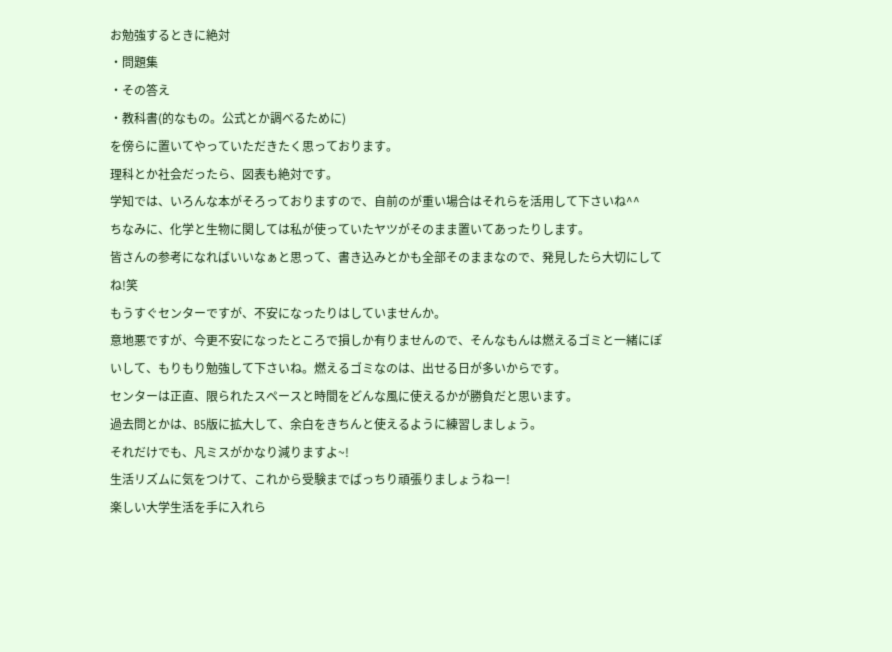お勉強するときに絶対
・問題集
・その答え
・教科書(的なもの。公式とか調べるために)
を傍らに置いてやっていただきたく思っております。
理科とか社会だったら、図表も絶対です。
学知では、いろんな本がそろっておりますので、自前のが重い場合はそれらを活用して下さいね^^
ちなみに、化学と生物に関しては私が使っていたヤツがそのまま置いてあったりします。
皆さんの参考になればいいなぁと思って、書き込みとかも全部そのままなので、発見したら大切にしてね!笑
もうすぐセンターですが、不安になったりはしていませんか。
意地悪ですが、今更不安になったところで損しか有りませんので、そんなもんは燃えるゴミと一緒にぽいして、もりもり勉強して下さいね。燃えるゴミなのは、出せる日が多いからです。
センターは正直、限られたスペースと時間をどんな風に使えるかが勝負だと思います。
過去問とかは、B5版に拡大して、余白をきちんと使えるように練習しましょう。
それだけでも、凡ミスがかなり減りますよ~!
生活リズムに気をつけて、これから受験までばっちり頑張りましょうねー!
楽しい大学生活を手に入れら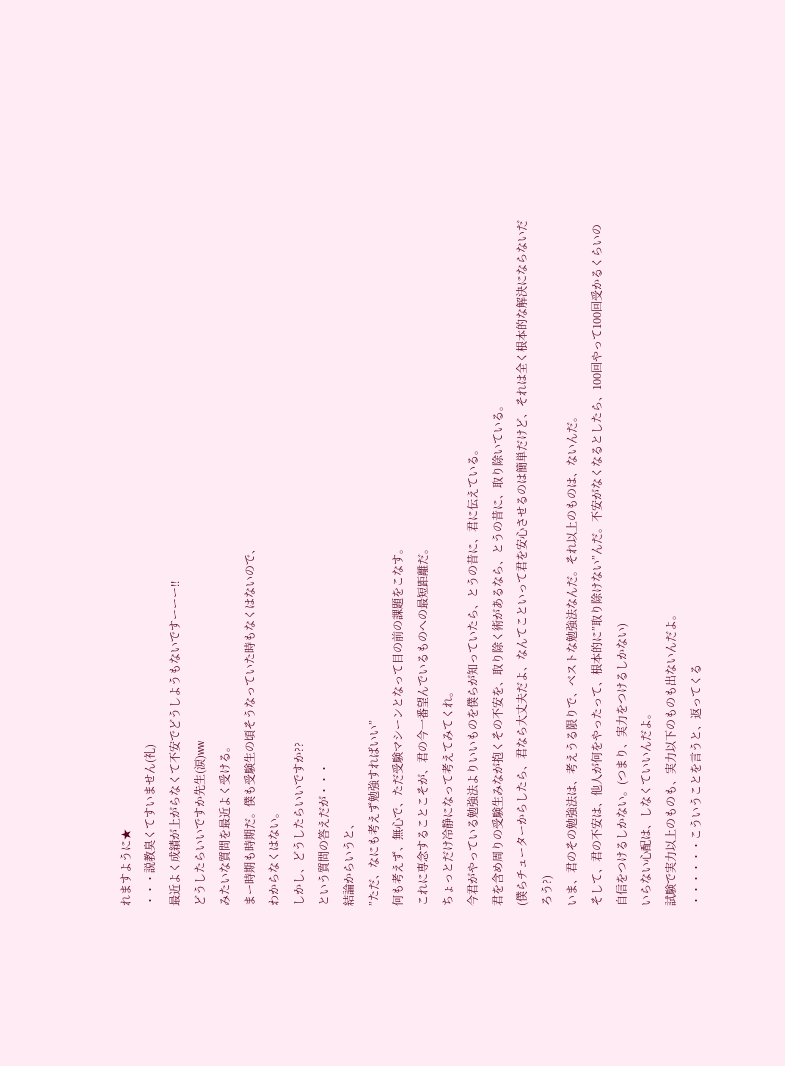れますように★
・・・説教臭くてすいません(礼)
最近よく成績が上がらなくて不安でどうしようもないですーーー!!
どうしたらいいですか先生(涙)ww
みたいな質問を最近よく受ける。
まー時期も時期だ。僕も受験生の頃そうなっていた時もなくはないので、
わからなくはない。
しかし、どうしたらいいですか??
という質問の答えだが・・・
結論からいうと、
”ただ、なにも考えず勉強すればいい”
何も考えず、無心で、ただ受験マシーンとなって目の前の課題をこなす。
これに専念することこそが、君の今一番望んでいるものへの最短距離だ。
ちょっとだけ冷静になって考えてみてくれ。
今君がやっている勉強法よりいいものを僕らが知っていたら、とうの昔に、君に伝えている。
君を含め周りの受験生みなが抱くその不安を、取り除く術があるなら、とうの昔に、取り除いている。
(僕らチューターからしたら、君なら大丈夫だよ、なんてこといって君を安心させるのは簡単だけど、それは全く根本的な解決にならないだろう?)
いま、君のその勉強法は、考えうる限りで、ベストな勉強法なんだ。それ以上のものは、ないんだ。
そして、君の不安は、他人が何をやったって、根本的に”取り除けない”んだ。不安がなくなるとしたら、100回やって100回受かるくらいの自信をつけるしかない。(つまり、実力をつけるしかない)
いらない心配は、しなくていいんだよ。
試験で実力以上のものも、実力以下のものも出ないんだよ。
・・・・・・こういうことを言うと、返ってくる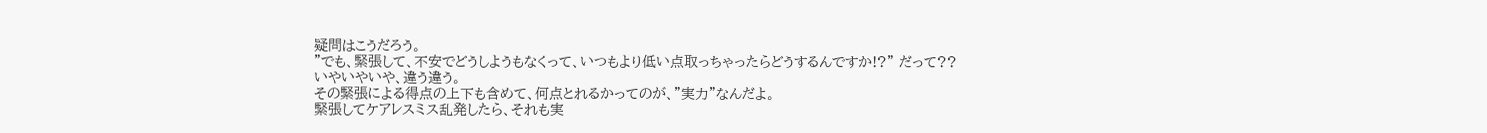疑問はこうだろう。
”でも、緊張して、不安でどうしようもなくって、いつもより低い点取っちゃったらどうするんですか!?” だって??
いやいやいや、違う違う。
その緊張による得点の上下も含めて、何点とれるかってのが、”実力”なんだよ。
緊張してケアレスミス乱発したら、それも実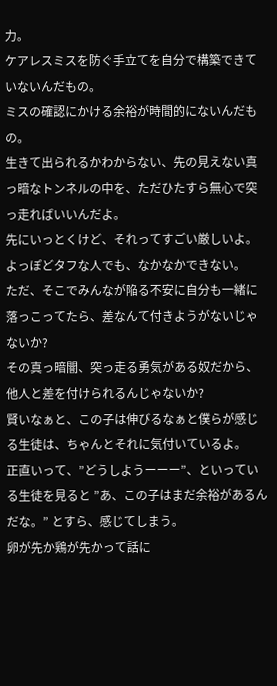力。
ケアレスミスを防ぐ手立てを自分で構築できていないんだもの。
ミスの確認にかける余裕が時間的にないんだもの。
生きて出られるかわからない、先の見えない真っ暗なトンネルの中を、ただひたすら無心で突っ走ればいいんだよ。
先にいっとくけど、それってすごい厳しいよ。
よっぽどタフな人でも、なかなかできない。
ただ、そこでみんなが陥る不安に自分も一緒に落っこってたら、差なんて付きようがないじゃないか?
その真っ暗闇、突っ走る勇気がある奴だから、他人と差を付けられるんじゃないか?
賢いなぁと、この子は伸びるなぁと僕らが感じる生徒は、ちゃんとそれに気付いているよ。
正直いって、”どうしようーーー”、といっている生徒を見ると ”あ、この子はまだ余裕があるんだな。” とすら、感じてしまう。
卵が先か鶏が先かって話に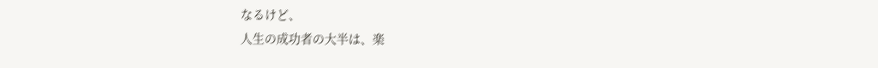なるけど、
人生の成功者の大半は、楽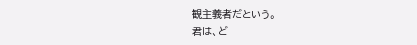観主義者だという。
君は、ど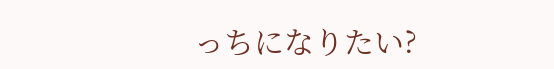っちになりたい?